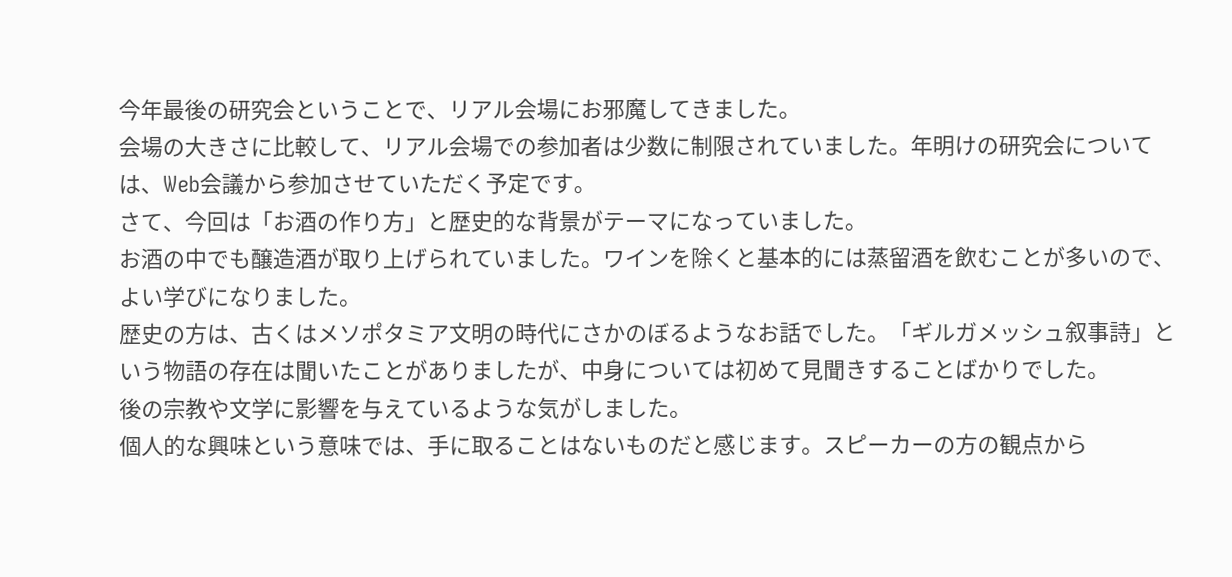今年最後の研究会ということで、リアル会場にお邪魔してきました。
会場の大きさに比較して、リアル会場での参加者は少数に制限されていました。年明けの研究会については、Web会議から参加させていただく予定です。
さて、今回は「お酒の作り方」と歴史的な背景がテーマになっていました。
お酒の中でも醸造酒が取り上げられていました。ワインを除くと基本的には蒸留酒を飲むことが多いので、よい学びになりました。
歴史の方は、古くはメソポタミア文明の時代にさかのぼるようなお話でした。「ギルガメッシュ叙事詩」という物語の存在は聞いたことがありましたが、中身については初めて見聞きすることばかりでした。
後の宗教や文学に影響を与えているような気がしました。
個人的な興味という意味では、手に取ることはないものだと感じます。スピーカーの方の観点から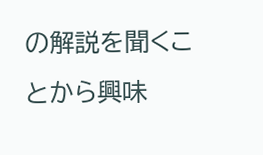の解説を聞くことから興味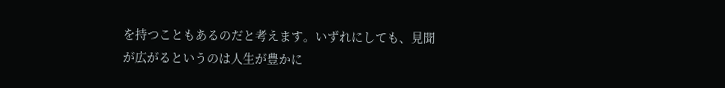を持つこともあるのだと考えます。いずれにしても、見聞が広がるというのは人生が豊かに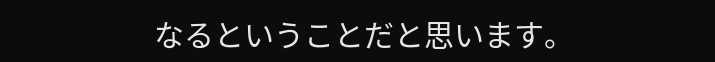なるということだと思います。